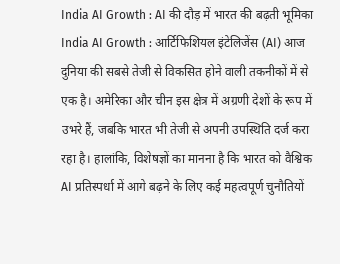India AI Growth : AI की दौड़ में भारत की बढ़ती भूमिका
India AI Growth : आर्टिफिशियल इंटेलिजेंस (AI) आज दुनिया की सबसे तेजी से विकसित होने वाली तकनीकों में से एक है। अमेरिका और चीन इस क्षेत्र में अग्रणी देशों के रूप में उभरे हैं, जबकि भारत भी तेजी से अपनी उपस्थिति दर्ज करा रहा है। हालांकि, विशेषज्ञों का मानना है कि भारत को वैश्विक AI प्रतिस्पर्धा में आगे बढ़ने के लिए कई महत्वपूर्ण चुनौतियों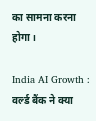का सामना करना होगा।

India AI Growth : वर्ल्ड बैंक ने क्या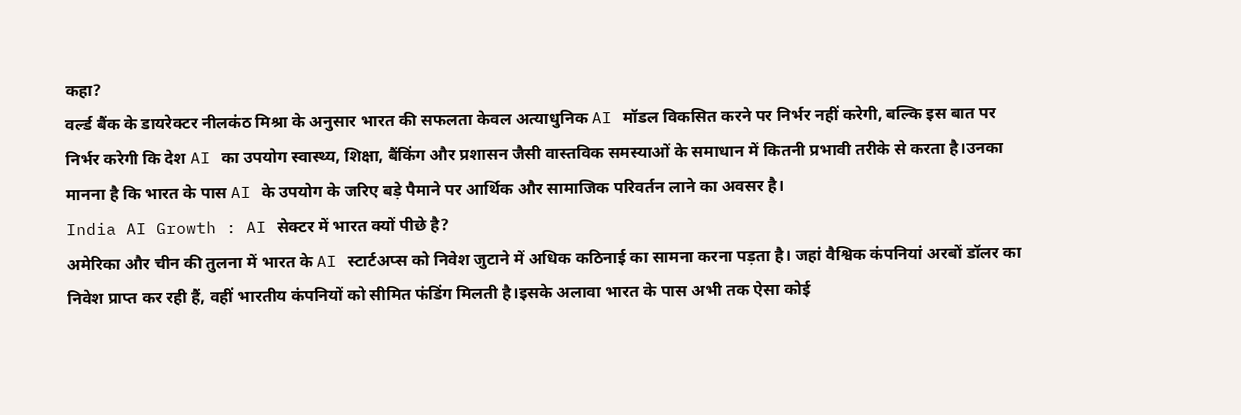कहा?
वर्ल्ड बैंक के डायरेक्टर नीलकंठ मिश्रा के अनुसार भारत की सफलता केवल अत्याधुनिक AI मॉडल विकसित करने पर निर्भर नहीं करेगी, बल्कि इस बात पर निर्भर करेगी कि देश AI का उपयोग स्वास्थ्य, शिक्षा, बैंकिंग और प्रशासन जैसी वास्तविक समस्याओं के समाधान में कितनी प्रभावी तरीके से करता है।उनका मानना है कि भारत के पास AI के उपयोग के जरिए बड़े पैमाने पर आर्थिक और सामाजिक परिवर्तन लाने का अवसर है।
India AI Growth : AI सेक्टर में भारत क्यों पीछे है?
अमेरिका और चीन की तुलना में भारत के AI स्टार्टअप्स को निवेश जुटाने में अधिक कठिनाई का सामना करना पड़ता है। जहां वैश्विक कंपनियां अरबों डॉलर का निवेश प्राप्त कर रही हैं, वहीं भारतीय कंपनियों को सीमित फंडिंग मिलती है।इसके अलावा भारत के पास अभी तक ऐसा कोई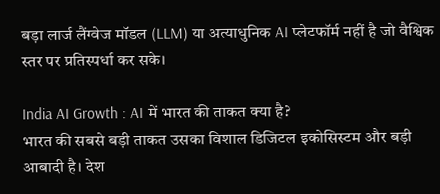बड़ा लार्ज लैंग्वेज मॉडल (LLM) या अत्याधुनिक AI प्लेटफॉर्म नहीं है जो वैश्विक स्तर पर प्रतिस्पर्धा कर सके।

India AI Growth : AI में भारत की ताकत क्या है?
भारत की सबसे बड़ी ताकत उसका विशाल डिजिटल इकोसिस्टम और बड़ी आबादी है। देश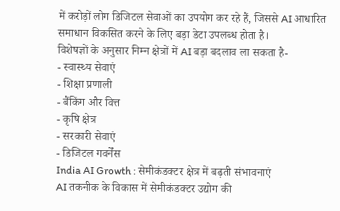में करोड़ों लोग डिजिटल सेवाओं का उपयोग कर रहे हैं, जिससे AI आधारित समाधान विकसित करने के लिए बड़ा डेटा उपलब्ध होता है।
विशेषज्ञों के अनुसार निम्न क्षेत्रों में AI बड़ा बदलाव ला सकता है-
- स्वास्थ्य सेवाएं
- शिक्षा प्रणाली
- बैंकिंग और वित्त
- कृषि क्षेत्र
- सरकारी सेवाएं
- डिजिटल गवर्नेंस
India AI Growth : सेमीकंडक्टर क्षेत्र में बढ़ती संभावनाएं
AI तकनीक के विकास में सेमीकंडक्टर उद्योग की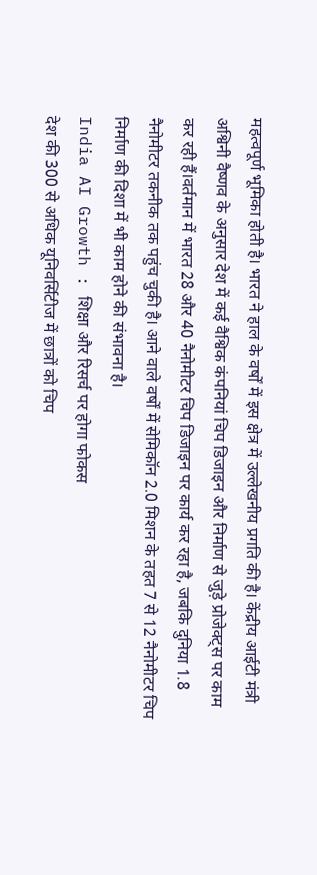महत्वपूर्ण भूमिका होती है। भारत ने हाल के वर्षों में इस क्षेत्र में उल्लेखनीय प्रगति की है। केंद्रीय आईटी मंत्री अश्विनी वैष्णव के अनुसार देश में कई वैश्विक कंपनियां चिप डिजाइन और निर्माण से जुड़े प्रोजेक्ट्स पर काम कर रही हैं।वर्तमान में भारत 28 और 40 नैनोमीटर चिप डिजाइन पर कार्य कर रहा है, जबकि दुनिया 1.8 नैनोमीटर तकनीक तक पहुंच चुकी है। आने वाले वर्षों में सेमिकॉन 2.0 मिशन के तहत 7 से 12 नैनोमीटर चिप निर्माण की दिशा में भी काम होने की संभावना है।
India AI Growth : शिक्षा और रिसर्च पर होगा फोकस
देश की 300 से अधिक यूनिवर्सिटीज में छात्रों को चिप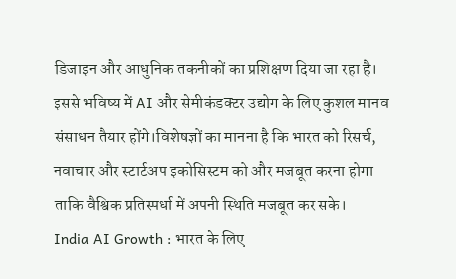डिजाइन और आधुनिक तकनीकों का प्रशिक्षण दिया जा रहा है। इससे भविष्य में AI और सेमीकंडक्टर उद्योग के लिए कुशल मानव संसाधन तैयार होंगे।विशेषज्ञों का मानना है कि भारत को रिसर्च, नवाचार और स्टार्टअप इकोसिस्टम को और मजबूत करना होगा ताकि वैश्विक प्रतिस्पर्धा में अपनी स्थिति मजबूत कर सके।
India AI Growth : भारत के लिए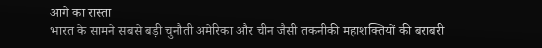आगे का रास्ता
भारत के सामने सबसे बड़ी चुनौती अमेरिका और चीन जैसी तकनीकी महाशक्तियों की बराबरी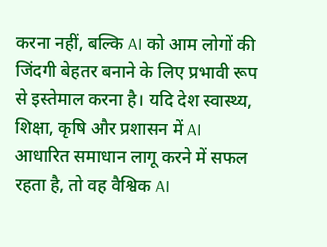करना नहीं, बल्कि AI को आम लोगों की जिंदगी बेहतर बनाने के लिए प्रभावी रूप से इस्तेमाल करना है। यदि देश स्वास्थ्य, शिक्षा, कृषि और प्रशासन में AI आधारित समाधान लागू करने में सफल रहता है, तो वह वैश्विक AI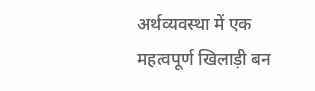अर्थव्यवस्था में एक महत्वपूर्ण खिलाड़ी बन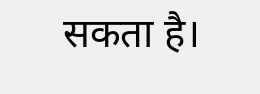सकता है।